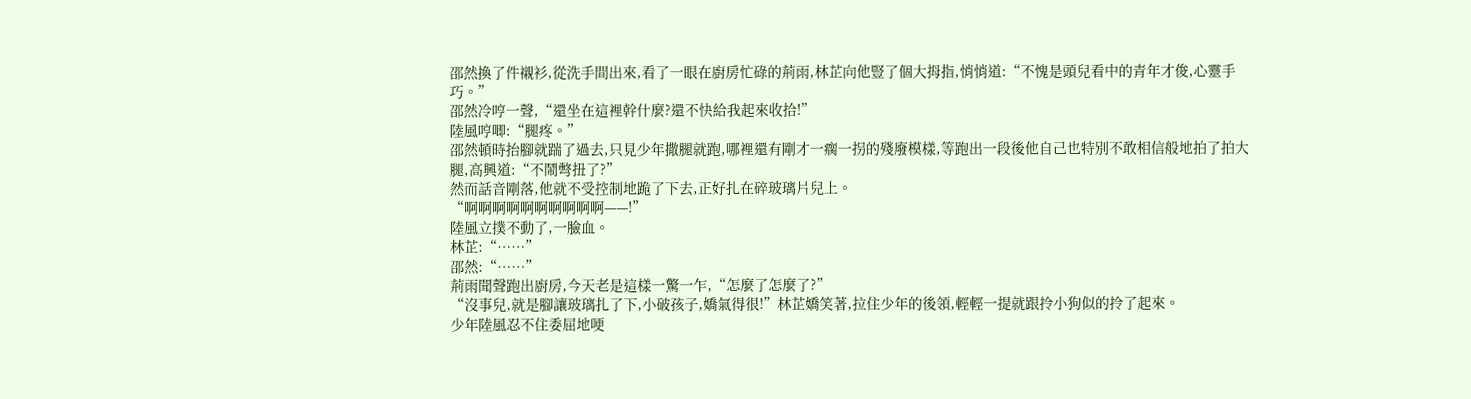邵然換了件襯衫,從洗手間出來,看了一眼在廚房忙碌的荊雨,林芷向他豎了個大拇指,悄悄道:“不愧是頭兒看中的青年才俊,心靈手巧。”
邵然冷哼一聲,“還坐在這裡幹什麼?還不快給我起來收拾!”
陸風哼唧:“腿疼。”
邵然頓時抬腳就踹了過去,只見少年撒腿就跑,哪裡還有剛才一瘸一拐的殘廢模樣,等跑出一段後他自己也特別不敢相信般地拍了拍大腿,高興道:“不鬧彆扭了?”
然而話音剛落,他就不受控制地跪了下去,正好扎在碎玻璃片兒上。
“啊啊啊啊啊啊啊啊啊啊——!”
陸風立撲不動了,一臉血。
林芷:“……”
邵然:“……”
荊雨聞聲跑出廚房,今天老是這樣一驚一乍,“怎麼了怎麼了?”
“沒事兒,就是腳讓玻璃扎了下,小破孩子,嬌氣得很!”林芷嬌笑著,拉住少年的後領,輕輕一提就跟拎小狗似的拎了起來。
少年陸風忍不住委屈地哽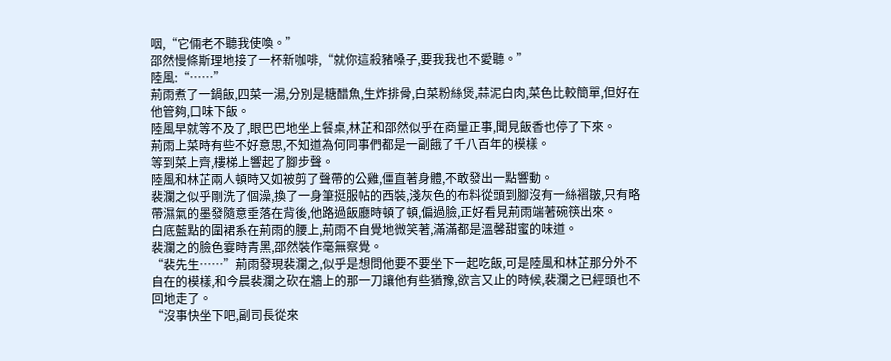咽,“它倆老不聽我使喚。”
邵然慢條斯理地接了一杯新咖啡,“就你這殺豬嗓子,要我我也不愛聽。”
陸風:“……”
荊雨煮了一鍋飯,四菜一湯,分別是糖醋魚,生炸排骨,白菜粉絲煲,蒜泥白肉,菜色比較簡單,但好在他管夠,口味下飯。
陸風早就等不及了,眼巴巴地坐上餐桌,林芷和邵然似乎在商量正事,聞見飯香也停了下來。
荊雨上菜時有些不好意思,不知道為何同事們都是一副餓了千八百年的模樣。
等到菜上齊,樓梯上響起了腳步聲。
陸風和林芷兩人頓時又如被剪了聲帶的公雞,僵直著身體,不敢發出一點響動。
裴瀾之似乎剛洗了個澡,換了一身筆挺服帖的西裝,淺灰色的布料從頭到腳沒有一絲褶皺,只有略帶濕氣的墨發隨意垂落在背後,他路過飯廳時頓了頓,偏過臉,正好看見荊雨端著碗筷出來。
白底藍點的圍裙系在荊雨的腰上,荊雨不自覺地微笑著,滿滿都是溫馨甜蜜的味道。
裴瀾之的臉色霎時青黑,邵然裝作毫無察覺。
“裴先生……”荊雨發現裴瀾之,似乎是想問他要不要坐下一起吃飯,可是陸風和林芷那分外不自在的模樣,和今晨裴瀾之砍在牆上的那一刀讓他有些猶豫,欲言又止的時候,裴瀾之已經頭也不回地走了。
“沒事快坐下吧,副司長從來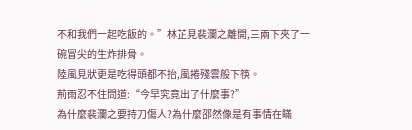不和我們一起吃飯的。”林芷見裴瀾之離開,三兩下夾了一碗冒尖的生炸排骨。
陸風見狀更是吃得頭都不抬,風捲殘雲般下筷。
荊雨忍不住問道:“今早究竟出了什麼事?”
為什麼裴瀾之要持刀傷人?為什麼邵然像是有事情在瞞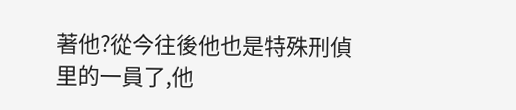著他?從今往後他也是特殊刑偵里的一員了,他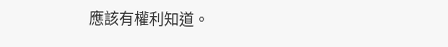應該有權利知道。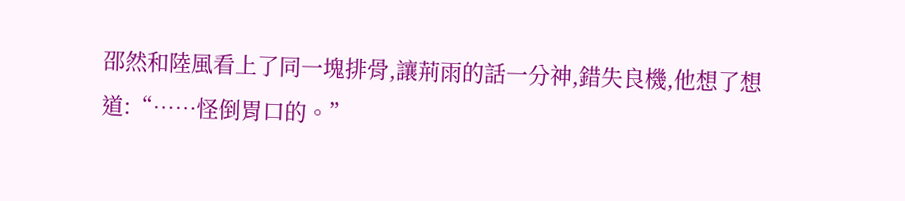邵然和陸風看上了同一塊排骨,讓荊雨的話一分神,錯失良機,他想了想道:“……怪倒胃口的。”